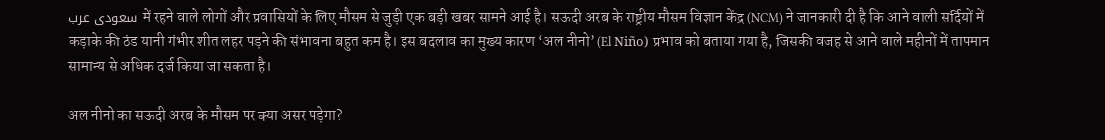سعودی عرب में रहने वाले लोगों और प्रवासियों के लिए मौसम से जुड़ी एक बड़ी खबर सामने आई है। सऊदी अरब के राष्ट्रीय मौसम विज्ञान केंद्र (NCM) ने जानकारी दी है कि आने वाली सर्दियों में कड़ाके की ठंड यानी गंभीर शीत लहर पड़ने की संभावना बहुत कम है। इस बदलाव का मुख्य कारण ‘अल नीनो’ (El Niño) प्रभाव को बताया गया है, जिसकी वजह से आने वाले महीनों में तापमान सामान्य से अधिक दर्ज किया जा सकता है।

अल नीनो का सऊदी अरब के मौसम पर क्या असर पड़ेगा?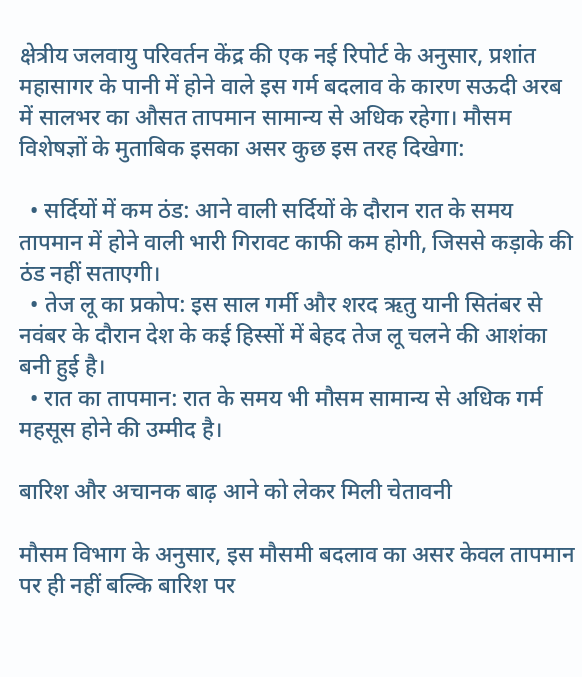क्षेत्रीय जलवायु परिवर्तन केंद्र की एक नई रिपोर्ट के अनुसार, प्रशांत महासागर के पानी में होने वाले इस गर्म बदलाव के कारण सऊदी अरब में सालभर का औसत तापमान सामान्य से अधिक रहेगा। मौसम विशेषज्ञों के मुताबिक इसका असर कुछ इस तरह दिखेगा:

  • सर्दियों में कम ठंड: आने वाली सर्दियों के दौरान रात के समय तापमान में होने वाली भारी गिरावट काफी कम होगी, जिससे कड़ाके की ठंड नहीं सताएगी।
  • तेज लू का प्रकोप: इस साल गर्मी और शरद ऋतु यानी सितंबर से नवंबर के दौरान देश के कई हिस्सों में बेहद तेज लू चलने की आशंका बनी हुई है।
  • रात का तापमान: रात के समय भी मौसम सामान्य से अधिक गर्म महसूस होने की उम्मीद है।

बारिश और अचानक बाढ़ आने को लेकर मिली चेतावनी

मौसम विभाग के अनुसार, इस मौसमी बदलाव का असर केवल तापमान पर ही नहीं बल्कि बारिश पर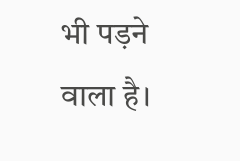भी पड़ने वाला है।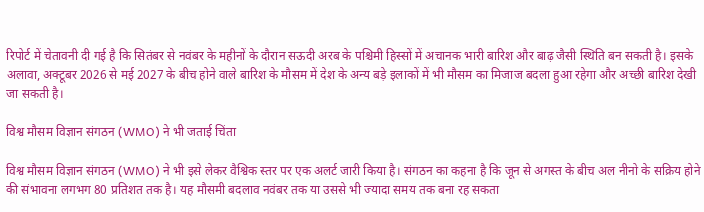रिपोर्ट में चेतावनी दी गई है कि सितंबर से नवंबर के महीनों के दौरान सऊदी अरब के पश्चिमी हिस्सों में अचानक भारी बारिश और बाढ़ जैसी स्थिति बन सकती है। इसके अलावा, अक्टूबर 2026 से मई 2027 के बीच होने वाले बारिश के मौसम में देश के अन्य बड़े इलाकों में भी मौसम का मिजाज बदला हुआ रहेगा और अच्छी बारिश देखी जा सकती है।

विश्व मौसम विज्ञान संगठन (WMO) ने भी जताई चिंता

विश्व मौसम विज्ञान संगठन (WMO) ने भी इसे लेकर वैश्विक स्तर पर एक अलर्ट जारी किया है। संगठन का कहना है कि जून से अगस्त के बीच अल नीनो के सक्रिय होने की संभावना लगभग 80 प्रतिशत तक है। यह मौसमी बदलाव नवंबर तक या उससे भी ज्यादा समय तक बना रह सकता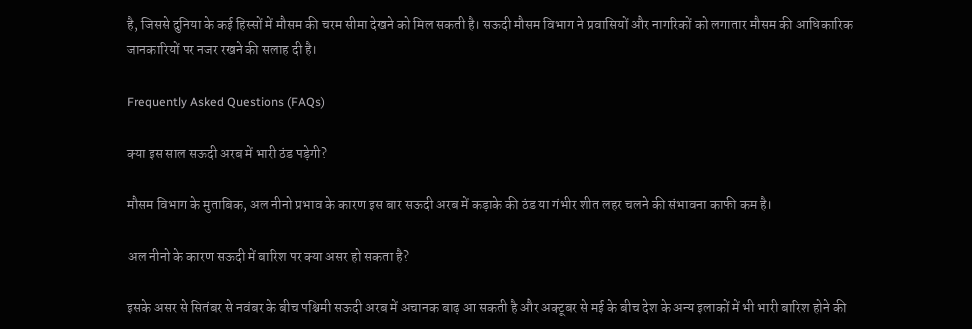है, जिससे दुनिया के कई हिस्सों में मौसम की चरम सीमा देखने को मिल सकती है। सऊदी मौसम विभाग ने प्रवासियों और नागरिकों को लगातार मौसम की आधिकारिक जानकारियों पर नजर रखने की सलाह दी है।

Frequently Asked Questions (FAQs)

क्या इस साल सऊदी अरब में भारी ठंड पड़ेगी?

मौसम विभाग के मुताबिक, अल नीनो प्रभाव के कारण इस बार सऊदी अरब में कड़ाके की ठंड या गंभीर शीत लहर चलने की संभावना काफी कम है।

अल नीनो के कारण सऊदी में बारिश पर क्या असर हो सकता है?

इसके असर से सितंबर से नवंबर के बीच पश्चिमी सऊदी अरब में अचानक बाढ़ आ सकती है और अक्टूबर से मई के बीच देश के अन्य इलाकों में भी भारी बारिश होने की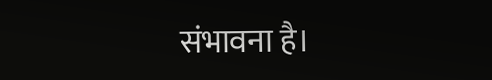संभावना है।